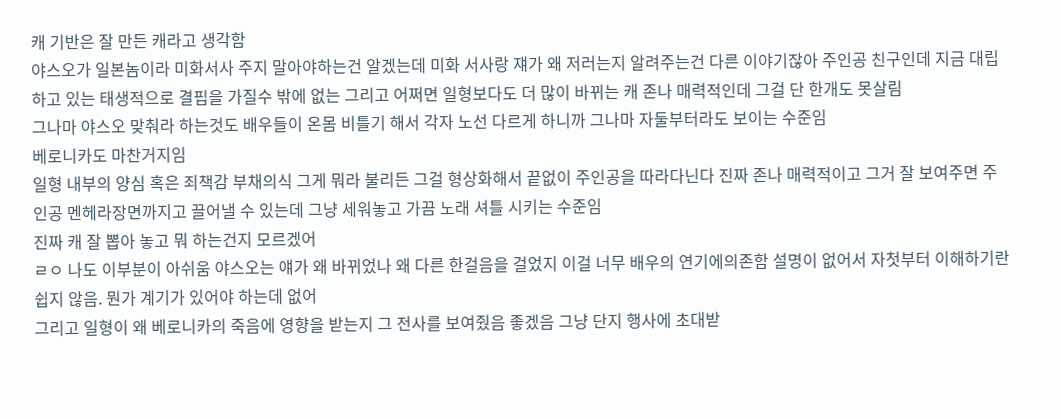캐 기반은 잘 만든 캐라고 생각함
야스오가 일본놈이라 미화서사 주지 말아야하는건 알겠는데 미화 서사랑 쟤가 왜 저러는지 알려주는건 다른 이야기잖아 주인공 친구인데 지금 대립하고 있는 태생적으로 결핍을 가질수 밖에 없는 그리고 어쩌면 일형보다도 더 많이 바뀌는 캐 존나 매력적인데 그걸 단 한개도 못살림
그나마 야스오 맞춰라 하는것도 배우들이 온몸 비틀기 해서 각자 노선 다르게 하니까 그나마 자둘부터라도 보이는 수준임
베로니카도 마찬거지임
일형 내부의 양심 혹은 죄책감 부채의식 그게 뭐라 불리든 그걸 형상화해서 끝없이 주인공을 따라다닌다 진짜 존나 매력적이고 그거 잘 보여주면 주인공 멘헤라장면까지고 끌어낼 수 있는데 그냥 세워놓고 가끔 노래 셔틀 시키는 수준임
진짜 캐 잘 뽑아 놓고 뭐 하는건지 모르겠어
ㄹㅇ 나도 이부분이 아쉬움 야스오는 얘가 왜 바뀌었나 왜 다른 한걸음을 걸었지 이걸 너무 배우의 연기에의존함 설명이 없어서 자첫부터 이해하기란 쉽지 않음. 뭔가 계기가 있어야 하는데 없어
그리고 일형이 왜 베로니카의 죽음에 영향을 받는지 그 전사를 보여줬음 좋겠음 그냥 단지 행사에 초대받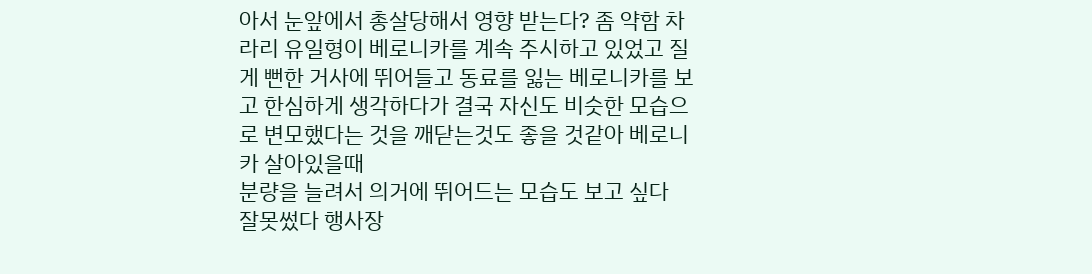아서 눈앞에서 총살당해서 영향 받는다? 좀 약함 차라리 유일형이 베로니카를 계속 주시하고 있었고 질게 뻔한 거사에 뛰어들고 동료를 잃는 베로니카를 보고 한심하게 생각하다가 결국 자신도 비슷한 모습으로 변모했다는 것을 깨닫는것도 좋을 것같아 베로니카 살아있을때
분량을 늘려서 의거에 뛰어드는 모습도 보고 싶다
잘못썼다 행사장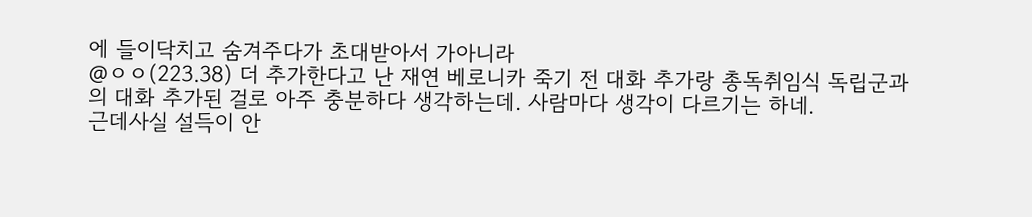에 들이닥치고 숨겨주다가 초대받아서 가아니라
@ㅇㅇ(223.38) 더 추가한다고 난 재연 베로니카 죽기 전 대화 추가랑 총독취임식 독립군과의 대화 추가된 걸로 아주 충분하다 생각하는데. 사람마다 생각이 다르기는 하네.
근데사실 설득이 안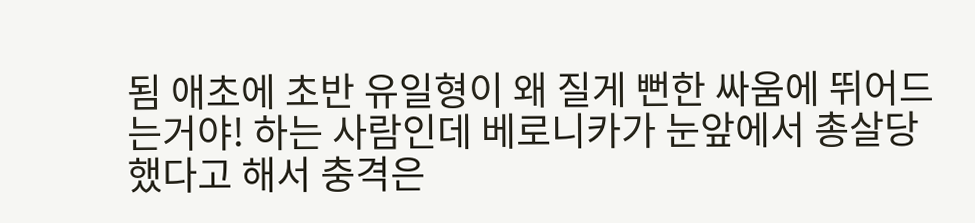됨 애초에 초반 유일형이 왜 질게 뻔한 싸움에 뛰어드는거야! 하는 사람인데 베로니카가 눈앞에서 총살당했다고 해서 충격은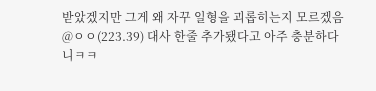받았겠지만 그게 왜 자꾸 일형을 괴롭히는지 모르겠음
@ㅇㅇ(223.39) 대사 한줄 추가됐다고 아주 충분하다니ㅋㅋ